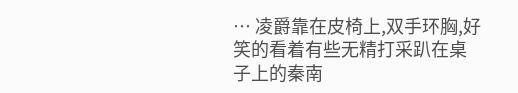… 凌爵靠在皮椅上,双手环胸,好笑的看着有些无精打采趴在桌子上的秦南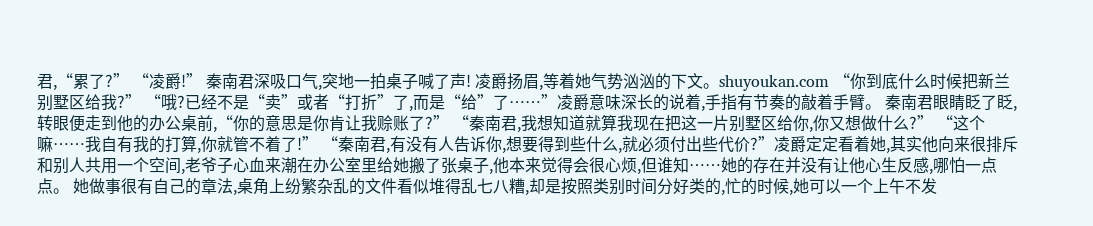君,“累了?” “凌爵!” 秦南君深吸口气,突地一拍桌子喊了声! 凌爵扬眉,等着她气势汹汹的下文。shuyoukan.com “你到底什么时候把新兰别墅区给我?” “哦?已经不是“卖”或者“打折”了,而是“给”了……”凌爵意味深长的说着,手指有节奏的敲着手臂。 秦南君眼睛眨了眨,转眼便走到他的办公桌前,“你的意思是你肯让我赊账了?” “秦南君,我想知道就算我现在把这一片别墅区给你,你又想做什么?” “这个嘛……我自有我的打算,你就管不着了!” “秦南君,有没有人告诉你,想要得到些什么,就必须付出些代价?”凌爵定定看着她,其实他向来很排斥和别人共用一个空间,老爷子心血来潮在办公室里给她搬了张桌子,他本来觉得会很心烦,但谁知……她的存在并没有让他心生反感,哪怕一点点。 她做事很有自己的章法,桌角上纷繁杂乱的文件看似堆得乱七八糟,却是按照类别时间分好类的,忙的时候,她可以一个上午不发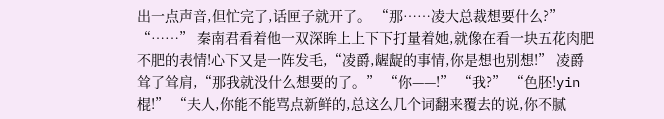出一点声音,但忙完了,话匣子就开了。 “那……凌大总裁想要什么?” “……” 秦南君看着他一双深眸上上下下打量着她,就像在看一块五花肉肥不肥的表情!心下又是一阵发毛,“凌爵,龌龊的事情,你是想也别想!” 凌爵耸了耸肩,“那我就没什么想要的了。” “你——!” “我?” “色胚!yin棍!” “夫人,你能不能骂点新鲜的,总这么几个词翻来覆去的说,你不腻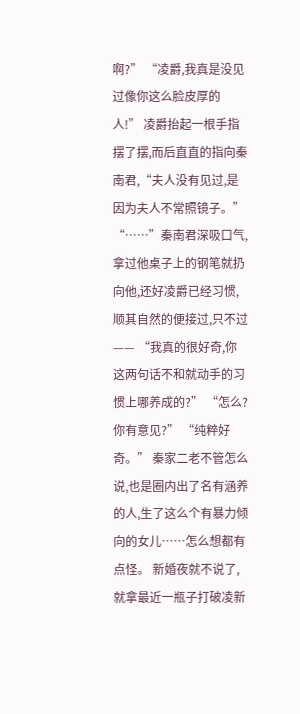啊?” “凌爵,我真是没见过像你这么脸皮厚的人!” 凌爵抬起一根手指摆了摆,而后直直的指向秦南君,“夫人没有见过,是因为夫人不常照镜子。” “……”秦南君深吸口气,拿过他桌子上的钢笔就扔向他,还好凌爵已经习惯,顺其自然的便接过,只不过—— “我真的很好奇,你这两句话不和就动手的习惯上哪养成的?” “怎么?你有意见?” “纯粹好奇。” 秦家二老不管怎么说,也是圈内出了名有涵养的人,生了这么个有暴力倾向的女儿……怎么想都有点怪。 新婚夜就不说了,就拿最近一瓶子打破凌新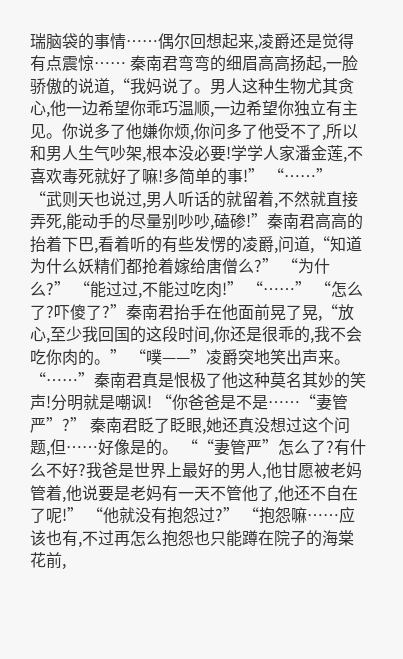瑞脑袋的事情……偶尔回想起来,凌爵还是觉得有点震惊…… 秦南君弯弯的细眉高高扬起,一脸骄傲的说道,“我妈说了。男人这种生物尤其贪心,他一边希望你乖巧温顺,一边希望你独立有主见。你说多了他嫌你烦,你问多了他受不了,所以和男人生气吵架,根本没必要!学学人家潘金莲,不喜欢毒死就好了嘛!多简单的事!” “……” “武则天也说过,男人听话的就留着,不然就直接弄死,能动手的尽量别吵吵,磕碜!”秦南君高高的抬着下巴,看着听的有些发愣的凌爵,问道,“知道为什么妖精们都抢着嫁给唐僧么?” “为什么?” “能过过,不能过吃肉!” “……” “怎么了?吓傻了?”秦南君抬手在他面前晃了晃,“放心,至少我回国的这段时间,你还是很乖的,我不会吃你肉的。” “噗——”凌爵突地笑出声来。 “……”秦南君真是恨极了他这种莫名其妙的笑声!分明就是嘲讽! “你爸爸是不是……“妻管严”?” 秦南君眨了眨眼,她还真没想过这个问题,但……好像是的。 ““妻管严”怎么了?有什么不好?我爸是世界上最好的男人,他甘愿被老妈管着,他说要是老妈有一天不管他了,他还不自在了呢!” “他就没有抱怨过?” “抱怨嘛……应该也有,不过再怎么抱怨也只能蹲在院子的海棠花前,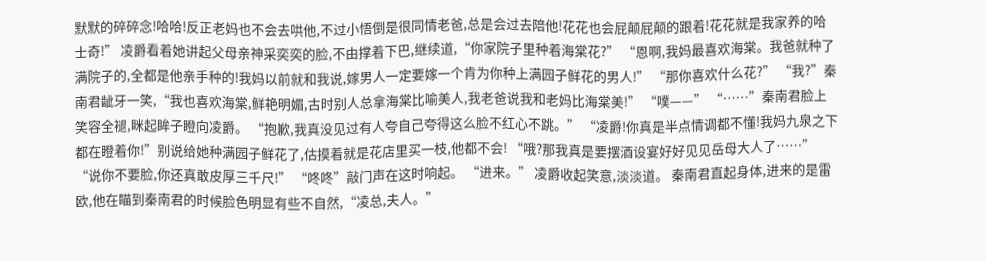默默的碎碎念!哈哈!反正老妈也不会去哄他,不过小悟倒是很同情老爸,总是会过去陪他!花花也会屁颠屁颠的跟着!花花就是我家养的哈士奇!” 凌爵看着她讲起父母亲神采奕奕的脸,不由撑着下巴,继续道,“你家院子里种着海棠花?” “恩啊,我妈最喜欢海棠。我爸就种了满院子的,全都是他亲手种的!我妈以前就和我说,嫁男人一定要嫁一个肯为你种上满园子鲜花的男人!” “那你喜欢什么花?” “我?”秦南君龇牙一笑,“我也喜欢海棠,鲜艳明媚,古时别人总拿海棠比喻美人,我老爸说我和老妈比海棠美!” “噗——” “……”秦南君脸上笑容全褪,眯起眸子瞪向凌爵。 “抱歉,我真没见过有人夸自己夸得这么脸不红心不跳。” “凌爵!你真是半点情调都不懂!我妈九泉之下都在瞪着你!”别说给她种满园子鲜花了,估摸着就是花店里买一枝,他都不会! “哦?那我真是要摆酒设宴好好见见岳母大人了……” “说你不要脸,你还真敢皮厚三千尺!” “咚咚”敲门声在这时响起。 “进来。” 凌爵收起笑意,淡淡道。 秦南君直起身体,进来的是雷欧,他在瞄到秦南君的时候脸色明显有些不自然,“凌总,夫人。”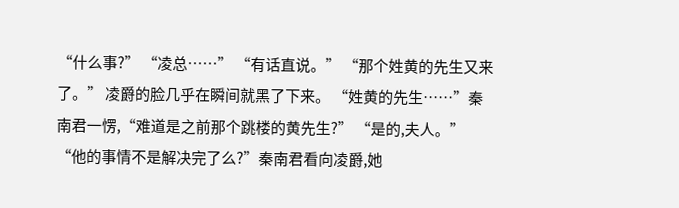“什么事?” “凌总……” “有话直说。” “那个姓黄的先生又来了。” 凌爵的脸几乎在瞬间就黑了下来。 “姓黄的先生……”秦南君一愣,“难道是之前那个跳楼的黄先生?” “是的,夫人。” “他的事情不是解决完了么?”秦南君看向凌爵,她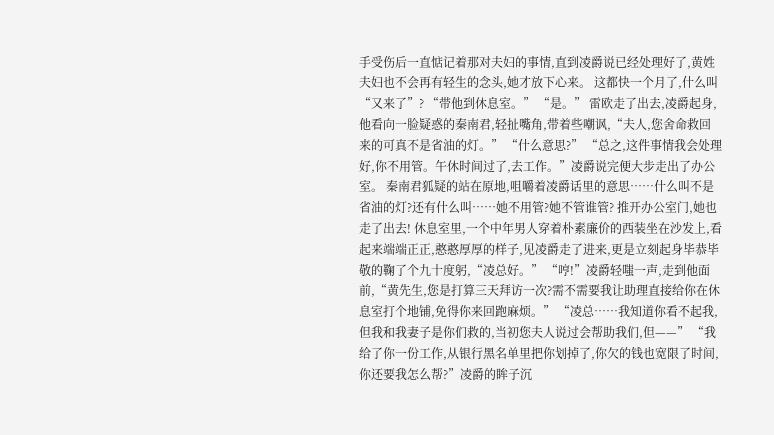手受伤后一直惦记着那对夫妇的事情,直到凌爵说已经处理好了,黄姓夫妇也不会再有轻生的念头,她才放下心来。 这都快一个月了,什么叫“又来了”? “带他到休息室。” “是。” 雷欧走了出去,凌爵起身,他看向一脸疑惑的秦南君,轻扯嘴角,带着些嘲讽,“夫人,您舍命救回来的可真不是省油的灯。” “什么意思?” “总之,这件事情我会处理好,你不用管。午休时间过了,去工作。”凌爵说完便大步走出了办公室。 秦南君狐疑的站在原地,咀嚼着凌爵话里的意思……什么叫不是省油的灯?还有什么叫……她不用管?她不管谁管? 推开办公室门,她也走了出去! 休息室里,一个中年男人穿着朴素廉价的西装坐在沙发上,看起来端端正正,憨憨厚厚的样子,见凌爵走了进来,更是立刻起身毕恭毕敬的鞠了个九十度躬,“凌总好。” “哼!”凌爵轻嗤一声,走到他面前,“黄先生,您是打算三天拜访一次?需不需要我让助理直接给你在休息室打个地铺,免得你来回跑麻烦。” “凌总……我知道你看不起我,但我和我妻子是你们救的,当初您夫人说过会帮助我们,但——” “我给了你一份工作,从银行黑名单里把你划掉了,你欠的钱也宽限了时间,你还要我怎么帮?”凌爵的眸子沉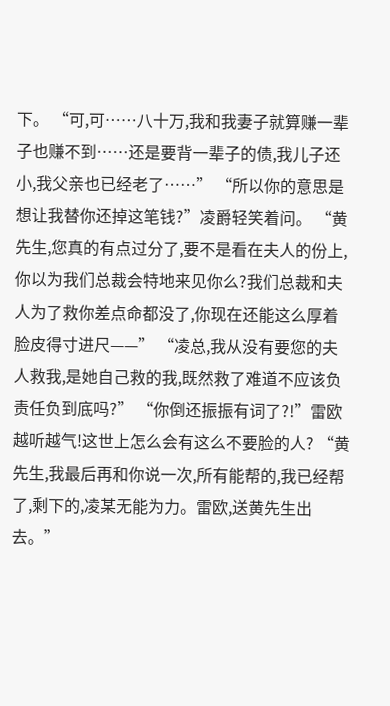下。 “可,可……八十万,我和我妻子就算赚一辈子也赚不到……还是要背一辈子的债,我儿子还小,我父亲也已经老了……” “所以你的意思是想让我替你还掉这笔钱?”凌爵轻笑着问。 “黄先生,您真的有点过分了,要不是看在夫人的份上,你以为我们总裁会特地来见你么?我们总裁和夫人为了救你差点命都没了,你现在还能这么厚着脸皮得寸进尺——” “凌总,我从没有要您的夫人救我,是她自己救的我,既然救了难道不应该负责任负到底吗?” “你倒还振振有词了?!”雷欧越听越气!这世上怎么会有这么不要脸的人? “黄先生,我最后再和你说一次,所有能帮的,我已经帮了,剩下的,凌某无能为力。雷欧,送黄先生出去。”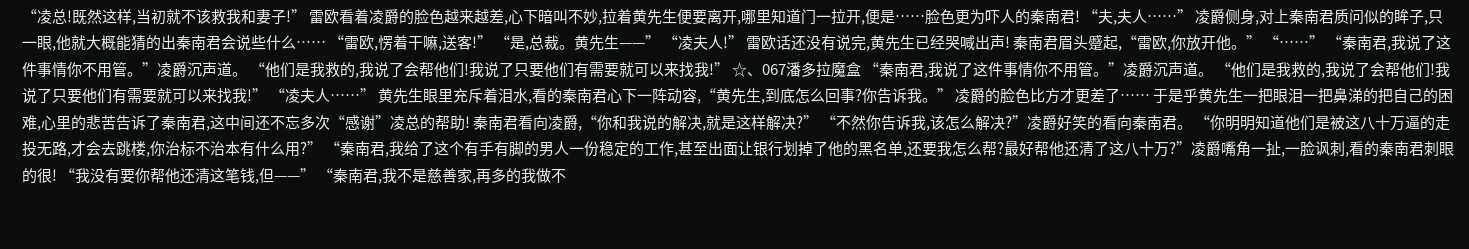“凌总!既然这样,当初就不该救我和妻子!” 雷欧看着凌爵的脸色越来越差,心下暗叫不妙,拉着黄先生便要离开,哪里知道门一拉开,便是……脸色更为吓人的秦南君! “夫,夫人……” 凌爵侧身,对上秦南君质问似的眸子,只一眼,他就大概能猜的出秦南君会说些什么…… “雷欧,愣着干嘛,送客!” “是,总裁。黄先生——” “凌夫人!” 雷欧话还没有说完,黄先生已经哭喊出声! 秦南君眉头蹙起,“雷欧,你放开他。” “……” “秦南君,我说了这件事情你不用管。”凌爵沉声道。 “他们是我救的,我说了会帮他们!我说了只要他们有需要就可以来找我!” ☆、067潘多拉魔盒 “秦南君,我说了这件事情你不用管。”凌爵沉声道。 “他们是我救的,我说了会帮他们!我说了只要他们有需要就可以来找我!” “凌夫人……” 黄先生眼里充斥着泪水,看的秦南君心下一阵动容,“黄先生,到底怎么回事?你告诉我。” 凌爵的脸色比方才更差了…… 于是乎黄先生一把眼泪一把鼻涕的把自己的困难,心里的悲苦告诉了秦南君,这中间还不忘多次“感谢”凌总的帮助! 秦南君看向凌爵,“你和我说的解决,就是这样解决?” “不然你告诉我,该怎么解决?”凌爵好笑的看向秦南君。 “你明明知道他们是被这八十万逼的走投无路,才会去跳楼,你治标不治本有什么用?” “秦南君,我给了这个有手有脚的男人一份稳定的工作,甚至出面让银行划掉了他的黑名单,还要我怎么帮?最好帮他还清了这八十万?”凌爵嘴角一扯,一脸讽刺,看的秦南君刺眼的很! “我没有要你帮他还清这笔钱,但——” “秦南君,我不是慈善家,再多的我做不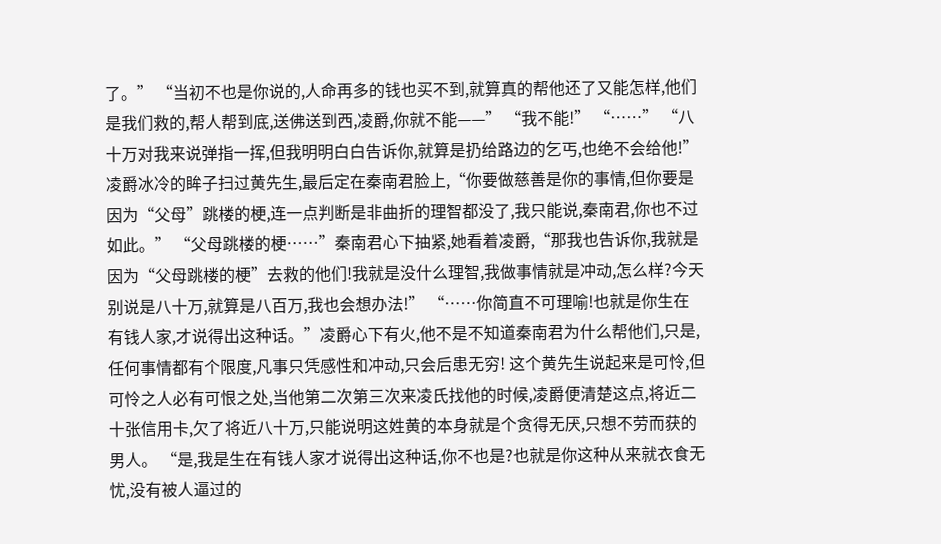了。” “当初不也是你说的,人命再多的钱也买不到,就算真的帮他还了又能怎样,他们是我们救的,帮人帮到底,送佛送到西,凌爵,你就不能——” “我不能!” “……” “八十万对我来说弹指一挥,但我明明白白告诉你,就算是扔给路边的乞丐,也绝不会给他!”凌爵冰冷的眸子扫过黄先生,最后定在秦南君脸上,“你要做慈善是你的事情,但你要是因为“父母”跳楼的梗,连一点判断是非曲折的理智都没了,我只能说,秦南君,你也不过如此。” “父母跳楼的梗……”秦南君心下抽紧,她看着凌爵,“那我也告诉你,我就是因为“父母跳楼的梗”去救的他们!我就是没什么理智,我做事情就是冲动,怎么样?今天别说是八十万,就算是八百万,我也会想办法!” “……你简直不可理喻!也就是你生在有钱人家,才说得出这种话。”凌爵心下有火,他不是不知道秦南君为什么帮他们,只是,任何事情都有个限度,凡事只凭感性和冲动,只会后患无穷! 这个黄先生说起来是可怜,但可怜之人必有可恨之处,当他第二次第三次来凌氏找他的时候,凌爵便清楚这点,将近二十张信用卡,欠了将近八十万,只能说明这姓黄的本身就是个贪得无厌,只想不劳而获的男人。 “是,我是生在有钱人家才说得出这种话,你不也是?也就是你这种从来就衣食无忧,没有被人逼过的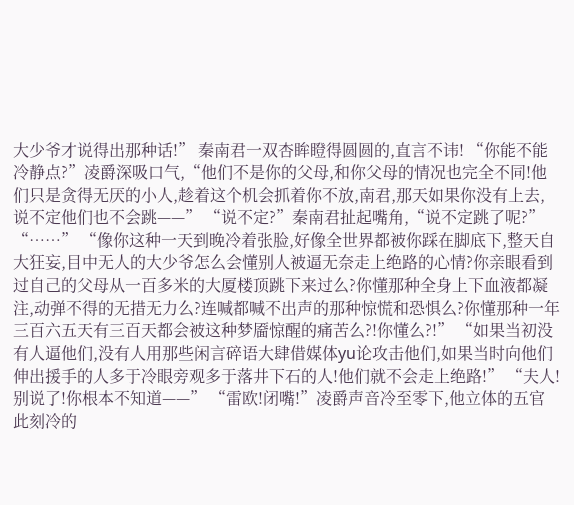大少爷才说得出那种话!” 秦南君一双杏眸瞪得圆圆的,直言不讳! “你能不能冷静点?”凌爵深吸口气,“他们不是你的父母,和你父母的情况也完全不同!他们只是贪得无厌的小人,趁着这个机会抓着你不放,南君,那天如果你没有上去,说不定他们也不会跳——” “说不定?”秦南君扯起嘴角,“说不定跳了呢?” “……” “像你这种一天到晚冷着张脸,好像全世界都被你踩在脚底下,整天自大狂妄,目中无人的大少爷怎么会懂别人被逼无奈走上绝路的心情?你亲眼看到过自己的父母从一百多米的大厦楼顶跳下来过么?你懂那种全身上下血液都凝注,动弹不得的无措无力么?连喊都喊不出声的那种惊慌和恐惧么?你懂那种一年三百六五天有三百天都会被这种梦靥惊醒的痛苦么?!你懂么?!” “如果当初没有人逼他们,没有人用那些闲言碎语大肆借媒体yu论攻击他们,如果当时向他们伸出援手的人多于冷眼旁观多于落井下石的人!他们就不会走上绝路!” “夫人!别说了!你根本不知道——” “雷欧!闭嘴!”凌爵声音冷至零下,他立体的五官此刻冷的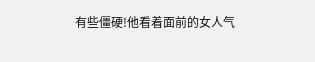有些僵硬!他看着面前的女人气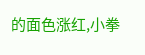的面色涨红,小拳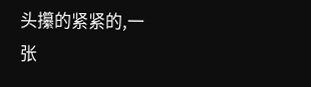头攥的紧紧的,一张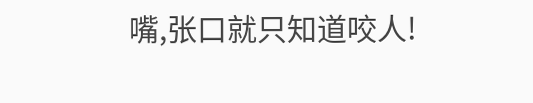嘴,张口就只知道咬人!